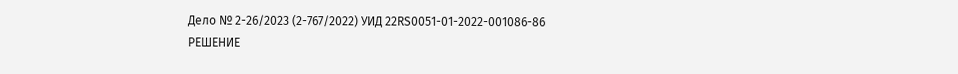Дело № 2-26/2023 (2-767/2022) УИД 22RS0051-01-2022-001086-86
РЕШЕНИЕ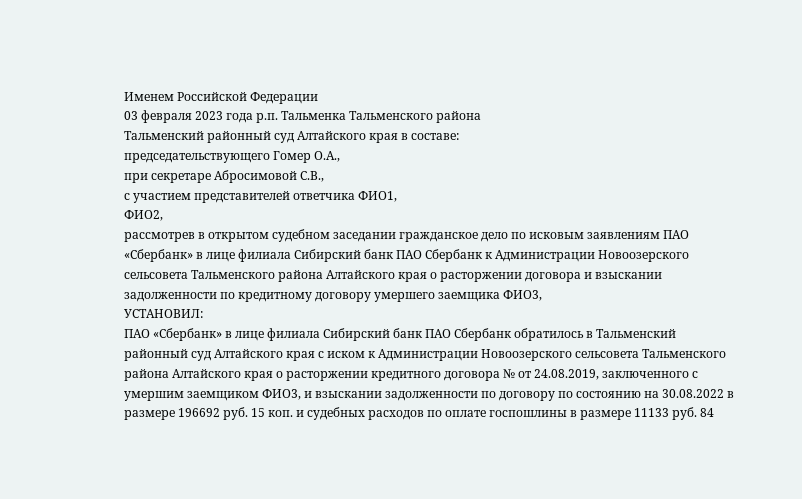Именем Российской Федерации
03 февраля 2023 года р.п. Тальменка Тальменского района
Тальменский районный суд Алтайского края в составе:
председательствующего Гомер О.А.,
при секретаре Абросимовой С.В.,
с участием представителей ответчика ФИО1,
ФИО2,
рассмотрев в открытом судебном заседании гражданское дело по исковым заявлениям ПАО «Сбербанк» в лице филиала Сибирский банк ПАО Сбербанк к Администрации Новоозерского сельсовета Тальменского района Алтайского края о расторжении договора и взыскании задолженности по кредитному договору умершего заемщика ФИО3,
УСТАНОВИЛ:
ПАО «Сбербанк» в лице филиала Сибирский банк ПАО Сбербанк обратилось в Тальменский районный суд Алтайского края с иском к Администрации Новоозерского сельсовета Тальменского района Алтайского края о расторжении кредитного договора № от 24.08.2019, заключенного с умершим заемщиком ФИО3, и взыскании задолженности по договору по состоянию на 30.08.2022 в размере 196692 руб. 15 коп. и судебных расходов по оплате госпошлины в размере 11133 руб. 84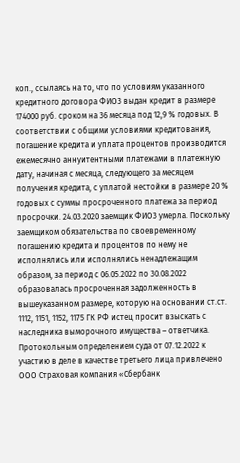коп., ссылаясь на то, что по условиям указанного кредитного договора ФИО3 выдан кредит в размере 174000 руб. сроком на 36 месяца под 12,9 % годовых. В соответствии с общими условиями кредитования, погашение кредита и уплата процентов производится ежемесячно аннуитентными платежами в платежную дату, начиная с месяца, следующего за месяцем получения кредита, с уплатой нестойки в размере 20 % годовых с суммы просроченного платежа за период просрочки. 24.03.2020 заемщик ФИО3 умерла. Поскольку заемщиком обязательства по своевременному погашению кредита и процентов по нему не исполнялись или исполнялись ненадлежащим образом, за период с 06.05.2022 по 30.08.2022 образовалась просроченная задолженность в вышеуказанном размере, которую на основании ст.ст. 1112, 1151, 1152, 1175 ГК РФ истец просит взыскать с наследника выморочного имущества – ответчика.
Протокольным определением суда от 07.12.2022 к участию в деле в качестве третьего лица привлечено ООО Страховая компания «Сбербанк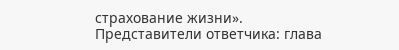страхование жизни».
Представители ответчика: глава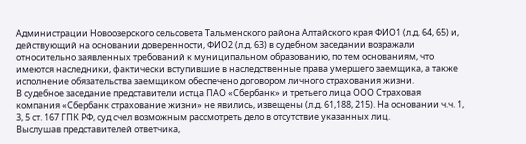Администрации Новоозерского сельсовета Тальменского района Алтайского края ФИО1 (л.д. 64, 65) и, действующий на основании доверенности, ФИО2 (л.д. 63) в судебном заседании возражали относительно заявленных требований к муниципальном образованию, по тем основаниям, что имеются наследники, фактически вступившие в наследственные права умершего заемщика, а также исполнение обязательства заемщиком обеспечено договором личного страхования жизни.
В судебное заседание представители истца ПАО «Сбербанк» и третьего лица ООО Страховая компания «Сбербанк страхование жизни» не явились, извещены (л.д. 61,188, 215). На основании ч.ч. 1, 3, 5 ст. 167 ГПК РФ, суд счел возможным рассмотреть дело в отсутствие указанных лиц.
Выслушав представителей ответчика,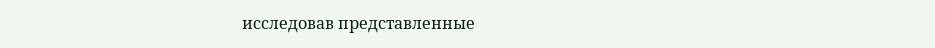исследовав представленные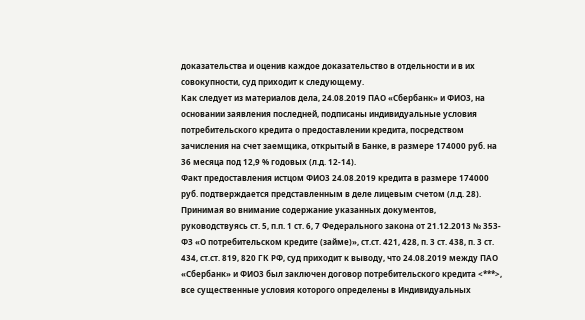доказательства и оценив каждое доказательство в отдельности и в их совокупности, суд приходит к следующему.
Как следует из материалов дела, 24.08.2019 ПАО «Сбербанк» и ФИО3, на основании заявления последней, подписаны индивидуальные условия потребительского кредита о предоставлении кредита, посредством зачисления на счет заемщика, открытый в Банке, в размере 174000 руб. на 36 месяца под 12,9 % годовых (л.д. 12-14).
Факт предоставления истцом ФИО3 24.08.2019 кредита в размере 174000 руб. подтверждается представленным в деле лицевым счетом (л.д. 28).
Принимая во внимание содержание указанных документов, руководствуясь ст. 5, п.п. 1 ст. 6, 7 Федерального закона от 21.12.2013 № 353-ФЗ «О потребительском кредите (займе)», ст.ст. 421, 428, п. 3 ст. 438, п. 3 ст. 434, ст.ст. 819, 820 ГК РФ, суд приходит к выводу, что 24.08.2019 между ПАО «Сбербанк» и ФИО3 был заключен договор потребительского кредита <***>, все существенные условия которого определены в Индивидуальных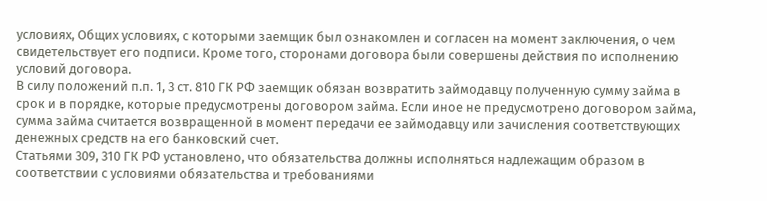условиях, Общих условиях, с которыми заемщик был ознакомлен и согласен на момент заключения, о чем свидетельствует его подписи. Кроме того, сторонами договора были совершены действия по исполнению условий договора.
В силу положений п.п. 1, 3 ст. 810 ГК РФ заемщик обязан возвратить займодавцу полученную сумму займа в срок и в порядке, которые предусмотрены договором займа. Если иное не предусмотрено договором займа, сумма займа считается возвращенной в момент передачи ее займодавцу или зачисления соответствующих денежных средств на его банковский счет.
Статьями 309, 310 ГК РФ установлено, что обязательства должны исполняться надлежащим образом в соответствии с условиями обязательства и требованиями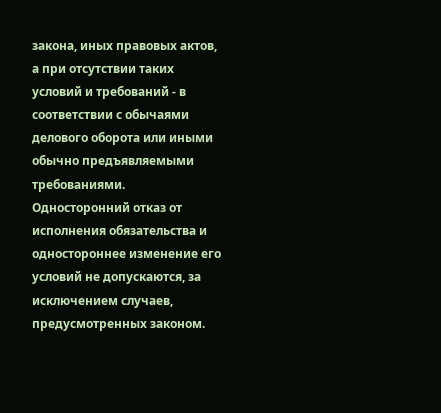закона, иных правовых актов, а при отсутствии таких условий и требований - в соответствии с обычаями делового оборота или иными обычно предъявляемыми требованиями. Односторонний отказ от исполнения обязательства и одностороннее изменение его условий не допускаются, за исключением случаев, предусмотренных законом.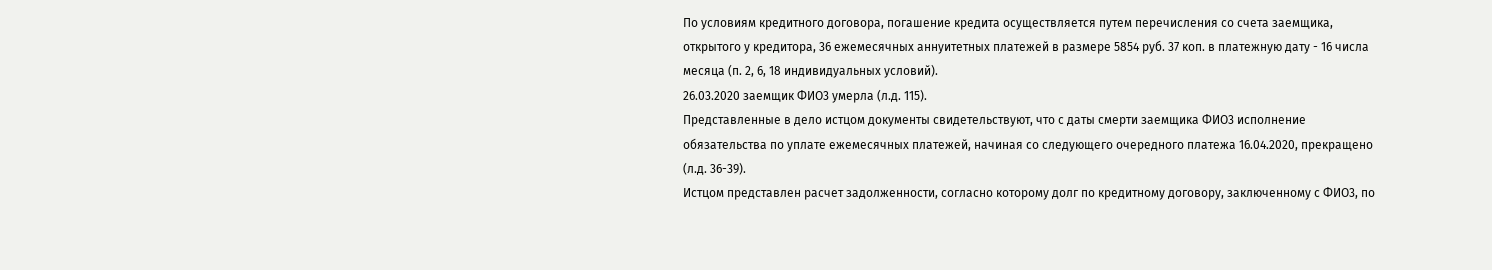По условиям кредитного договора, погашение кредита осуществляется путем перечисления со счета заемщика, открытого у кредитора, 36 ежемесячных аннуитетных платежей в размере 5854 руб. 37 коп. в платежную дату - 16 числа месяца (п. 2, 6, 18 индивидуальных условий).
26.03.2020 заемщик ФИО3 умерла (л.д. 115).
Представленные в дело истцом документы свидетельствуют, что с даты смерти заемщика ФИО3 исполнение обязательства по уплате ежемесячных платежей, начиная со следующего очередного платежа 16.04.2020, прекращено (л.д. 36-39).
Истцом представлен расчет задолженности, согласно которому долг по кредитному договору, заключенному с ФИО3, по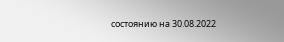состоянию на 30.08.2022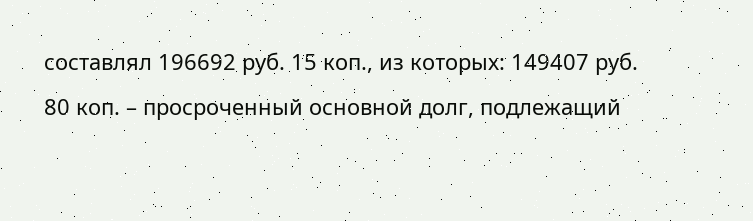составлял 196692 руб. 15 коп., из которых: 149407 руб. 80 коп. – просроченный основной долг, подлежащий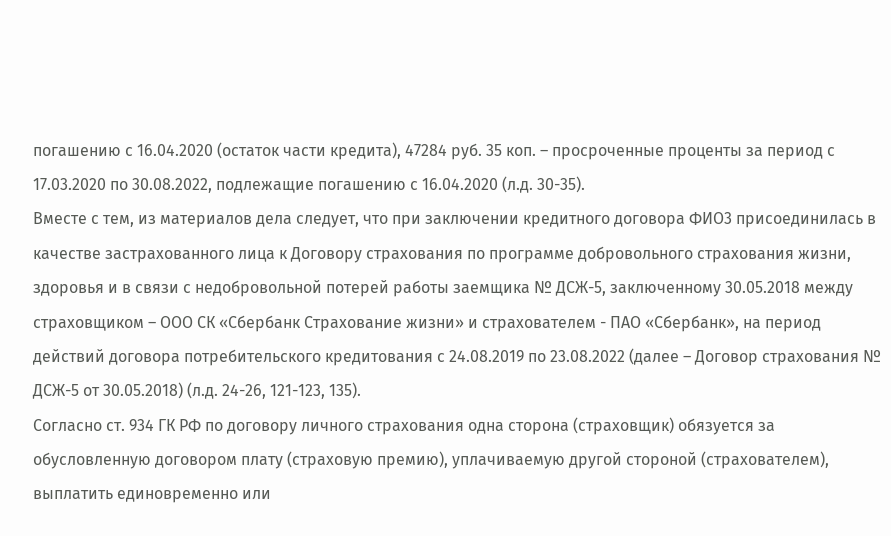погашению с 16.04.2020 (остаток части кредита), 47284 руб. 35 коп. – просроченные проценты за период с 17.03.2020 по 30.08.2022, подлежащие погашению с 16.04.2020 (л.д. 30-35).
Вместе с тем, из материалов дела следует, что при заключении кредитного договора ФИО3 присоединилась в качестве застрахованного лица к Договору страхования по программе добровольного страхования жизни, здоровья и в связи с недобровольной потерей работы заемщика № ДСЖ-5, заключенному 30.05.2018 между страховщиком – ООО СК «Сбербанк Страхование жизни» и страхователем - ПАО «Сбербанк», на период действий договора потребительского кредитования с 24.08.2019 по 23.08.2022 (далее – Договор страхования № ДСЖ-5 от 30.05.2018) (л.д. 24-26, 121-123, 135).
Согласно ст. 934 ГК РФ по договору личного страхования одна сторона (страховщик) обязуется за обусловленную договором плату (страховую премию), уплачиваемую другой стороной (страхователем), выплатить единовременно или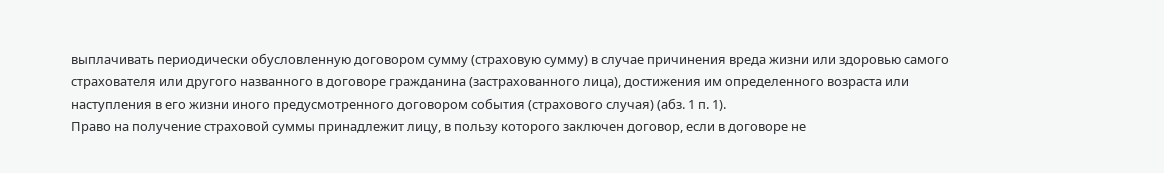выплачивать периодически обусловленную договором сумму (страховую сумму) в случае причинения вреда жизни или здоровью самого страхователя или другого названного в договоре гражданина (застрахованного лица), достижения им определенного возраста или наступления в его жизни иного предусмотренного договором события (страхового случая) (абз. 1 п. 1).
Право на получение страховой суммы принадлежит лицу, в пользу которого заключен договор, если в договоре не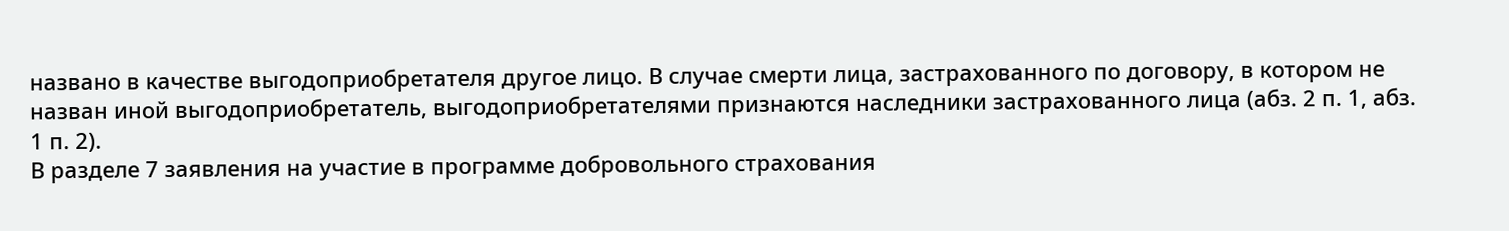названо в качестве выгодоприобретателя другое лицо. В случае смерти лица, застрахованного по договору, в котором не назван иной выгодоприобретатель, выгодоприобретателями признаются наследники застрахованного лица (абз. 2 п. 1, абз. 1 п. 2).
В разделе 7 заявления на участие в программе добровольного страхования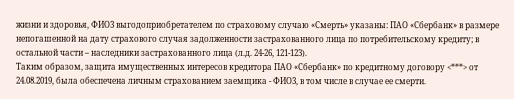жизни и здоровья, ФИО3 выгодоприобретателем по страховому случаю «Смерть» указаны: ПАО «Сбербанк» в размере непогашенной на дату страхового случая задолженности застрахованного лица по потребительскому кредиту; в остальной части – наследники застрахованного лица (л.д. 24-26, 121-123).
Таким образом, защита имущественных интересов кредитора ПАО «Сбербанк» по кредитному договору <***> от 24.08.2019, была обеспечена личным страхованием заемщика - ФИО3, в том числе в случае ее смерти.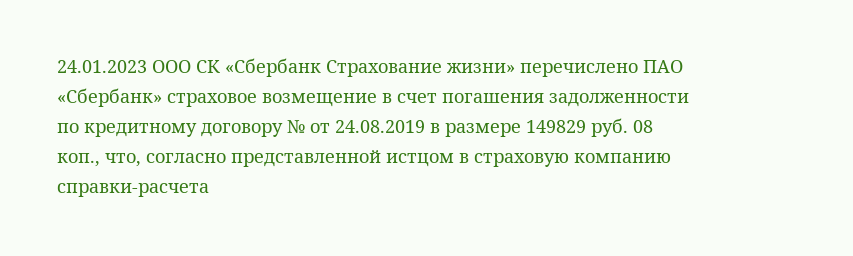24.01.2023 ООО СК «Сбербанк Страхование жизни» перечислено ПАО «Сбербанк» страховое возмещение в счет погашения задолженности по кредитному договору № от 24.08.2019 в размере 149829 руб. 08 коп., что, согласно представленной истцом в страховую компанию справки-расчета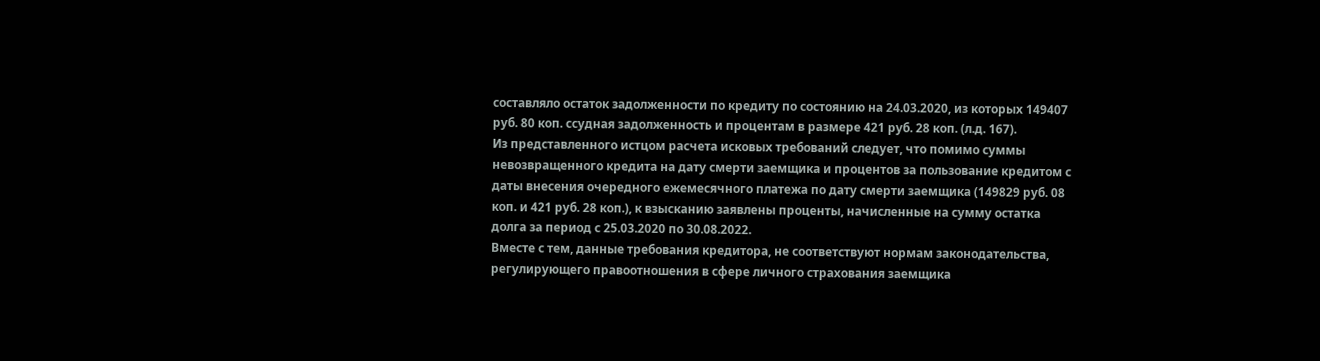составляло остаток задолженности по кредиту по состоянию на 24.03.2020, из которых 149407 руб. 80 коп. ссудная задолженность и процентам в размере 421 руб. 28 коп. (л.д. 167).
Из представленного истцом расчета исковых требований следует, что помимо суммы невозвращенного кредита на дату смерти заемщика и процентов за пользование кредитом с даты внесения очередного ежемесячного платежа по дату смерти заемщика (149829 руб. 08 коп. и 421 руб. 28 коп.), к взысканию заявлены проценты, начисленные на сумму остатка долга за период с 25.03.2020 по 30.08.2022.
Вместе с тем, данные требования кредитора, не соответствуют нормам законодательства, регулирующего правоотношения в сфере личного страхования заемщика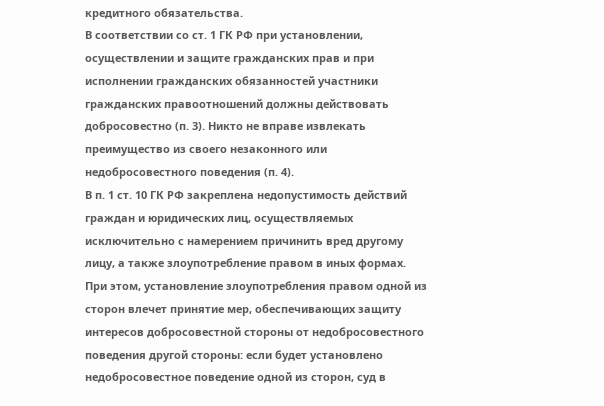кредитного обязательства.
В соответствии со ст. 1 ГК РФ при установлении, осуществлении и защите гражданских прав и при исполнении гражданских обязанностей участники гражданских правоотношений должны действовать добросовестно (п. 3). Никто не вправе извлекать преимущество из своего незаконного или недобросовестного поведения (п. 4).
В п. 1 ст. 10 ГК РФ закреплена недопустимость действий граждан и юридических лиц, осуществляемых исключительно с намерением причинить вред другому лицу, а также злоупотребление правом в иных формах.
При этом, установление злоупотребления правом одной из сторон влечет принятие мер, обеспечивающих защиту интересов добросовестной стороны от недобросовестного поведения другой стороны: если будет установлено недобросовестное поведение одной из сторон, суд в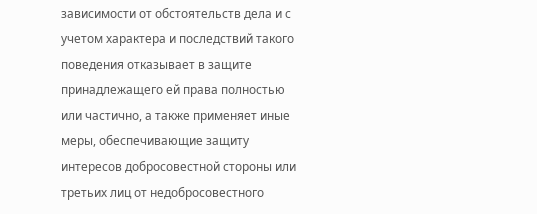зависимости от обстоятельств дела и с учетом характера и последствий такого поведения отказывает в защите принадлежащего ей права полностью или частично, а также применяет иные меры, обеспечивающие защиту интересов добросовестной стороны или третьих лиц от недобросовестного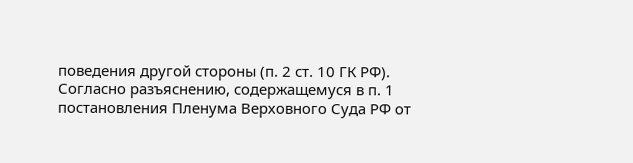поведения другой стороны (п. 2 ст. 10 ГК РФ).
Согласно разъяснению, содержащемуся в п. 1 постановления Пленума Верховного Суда РФ от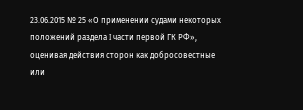23.06.2015 № 25 «О применении судами некоторых положений раздела I части первой ГК РФ», оценивая действия сторон как добросовестные или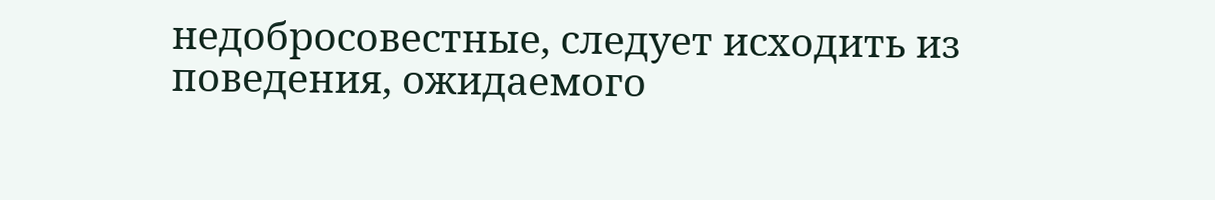недобросовестные, следует исходить из поведения, ожидаемого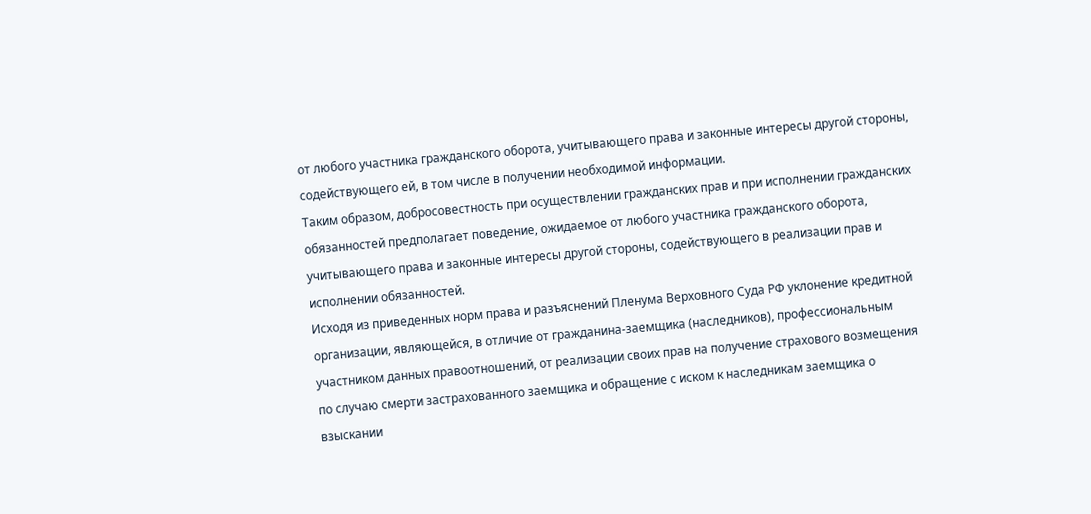от любого участника гражданского оборота, учитывающего права и законные интересы другой стороны, содействующего ей, в том числе в получении необходимой информации.
Таким образом, добросовестность при осуществлении гражданских прав и при исполнении гражданских обязанностей предполагает поведение, ожидаемое от любого участника гражданского оборота, учитывающего права и законные интересы другой стороны, содействующего в реализации прав и исполнении обязанностей.
Исходя из приведенных норм права и разъяснений Пленума Верховного Суда РФ уклонение кредитной организации, являющейся, в отличие от гражданина-заемщика (наследников), профессиональным участником данных правоотношений, от реализации своих прав на получение страхового возмещения по случаю смерти застрахованного заемщика и обращение с иском к наследникам заемщика о взыскании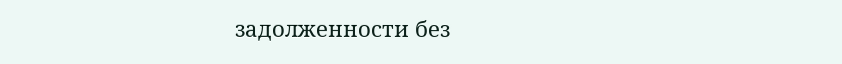задолженности без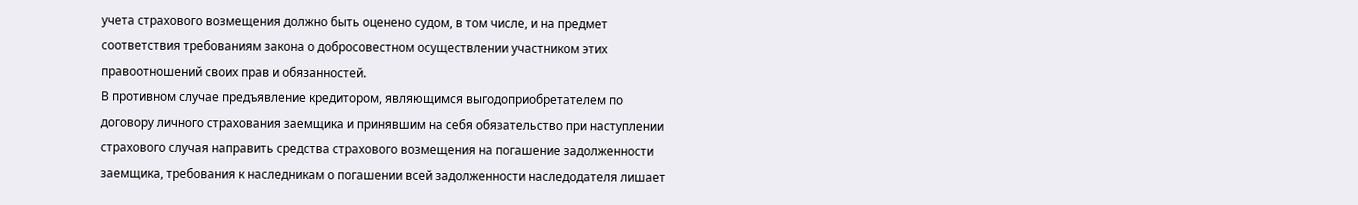учета страхового возмещения должно быть оценено судом, в том числе, и на предмет соответствия требованиям закона о добросовестном осуществлении участником этих правоотношений своих прав и обязанностей.
В противном случае предъявление кредитором, являющимся выгодоприобретателем по договору личного страхования заемщика и принявшим на себя обязательство при наступлении страхового случая направить средства страхового возмещения на погашение задолженности заемщика, требования к наследникам о погашении всей задолженности наследодателя лишает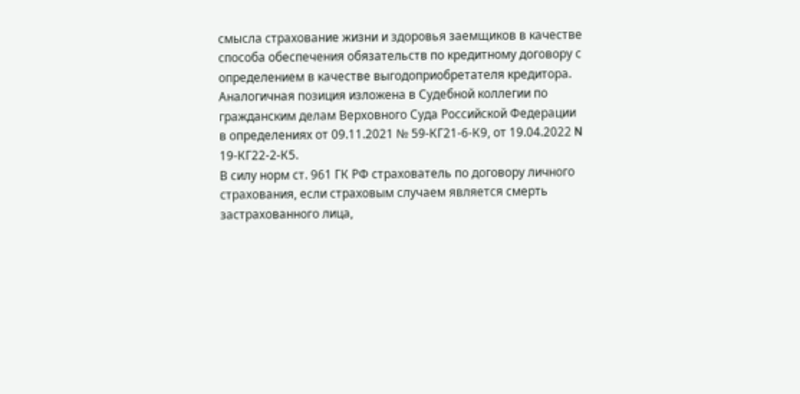смысла страхование жизни и здоровья заемщиков в качестве способа обеспечения обязательств по кредитному договору с определением в качестве выгодоприобретателя кредитора.
Аналогичная позиция изложена в Судебной коллегии по гражданским делам Верховного Суда Российской Федерации в определениях от 09.11.2021 № 59-КГ21-6-К9, от 19.04.2022 N 19-КГ22-2-К5.
В силу норм ст. 961 ГК РФ страхователь по договору личного страхования, если страховым случаем является смерть застрахованного лица,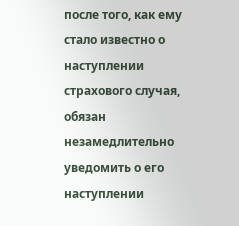после того, как ему стало известно о наступлении страхового случая, обязан незамедлительно уведомить о его наступлении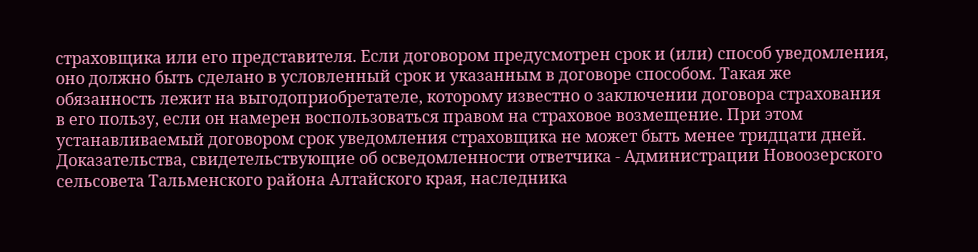страховщика или его представителя. Если договором предусмотрен срок и (или) способ уведомления, оно должно быть сделано в условленный срок и указанным в договоре способом. Такая же обязанность лежит на выгодоприобретателе, которому известно о заключении договора страхования в его пользу, если он намерен воспользоваться правом на страховое возмещение. При этом устанавливаемый договором срок уведомления страховщика не может быть менее тридцати дней.
Доказательства, свидетельствующие об осведомленности ответчика - Администрации Новоозерского сельсовета Тальменского района Алтайского края, наследника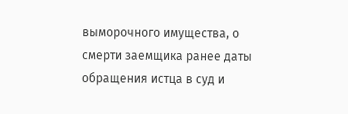выморочного имущества, о смерти заемщика ранее даты обращения истца в суд и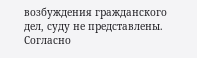возбуждения гражданского дел, суду не представлены. Согласно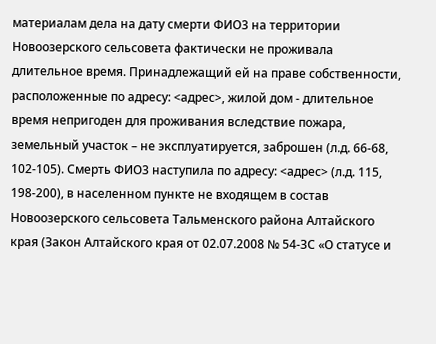материалам дела на дату смерти ФИО3 на территории Новоозерского сельсовета фактически не проживала длительное время. Принадлежащий ей на праве собственности, расположенные по адресу: <адрес>, жилой дом - длительное время непригоден для проживания вследствие пожара, земельный участок – не эксплуатируется, заброшен (л.д. 66-68, 102-105). Смерть ФИО3 наступила по адресу: <адрес> (л.д. 115, 198-200), в населенном пункте не входящем в состав Новоозерского сельсовета Тальменского района Алтайского края (Закон Алтайского края от 02.07.2008 № 54-ЗС «О статусе и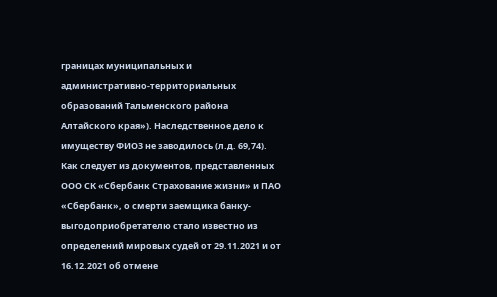границах муниципальных и административно-территориальных образований Тальменского района Алтайского края»). Наследственное дело к имуществу ФИО3 не заводилось (л.д. 69,74).
Как следует из документов, представленных ООО СК «Сбербанк Страхование жизни» и ПАО «Сбербанк», о смерти заемщика банку-выгодоприобретателю стало известно из определений мировых судей от 29.11.2021 и от 16.12.2021 об отмене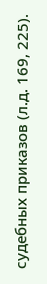судебных приказов (л.д. 169, 225).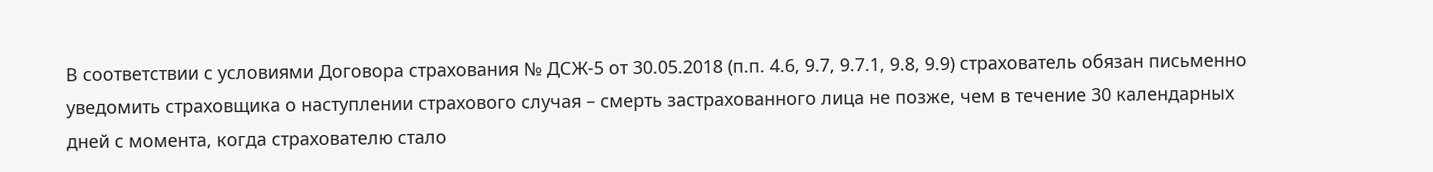В соответствии с условиями Договора страхования № ДСЖ-5 от 30.05.2018 (п.п. 4.6, 9.7, 9.7.1, 9.8, 9.9) страхователь обязан письменно уведомить страховщика о наступлении страхового случая – смерть застрахованного лица не позже, чем в течение 30 календарных дней с момента, когда страхователю стало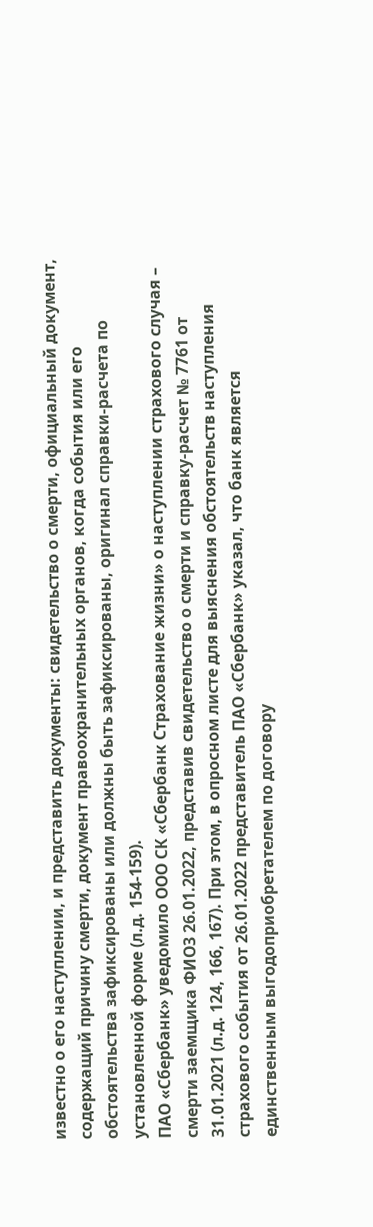известно о его наступлении, и представить документы: свидетельство о смерти, официальный документ, содержащий причину смерти, документ правоохранительных органов, когда события или его обстоятельства зафиксированы или должны быть зафиксированы, оригинал справки-расчета по установленной форме (л.д. 154-159).
ПАО «Сбербанк» уведомило ООО СК «Сбербанк Страхование жизни» о наступлении страхового случая – смерти заемщика ФИО3 26.01.2022, представив свидетельство о смерти и справку-расчет № 7761 от 31.01.2021 (л.д. 124, 166, 167). При этом, в опросном листе для выяснения обстоятельств наступления страхового события от 26.01.2022 представитель ПАО «Сбербанк» указал, что банк является единственным выгодоприобретателем по договору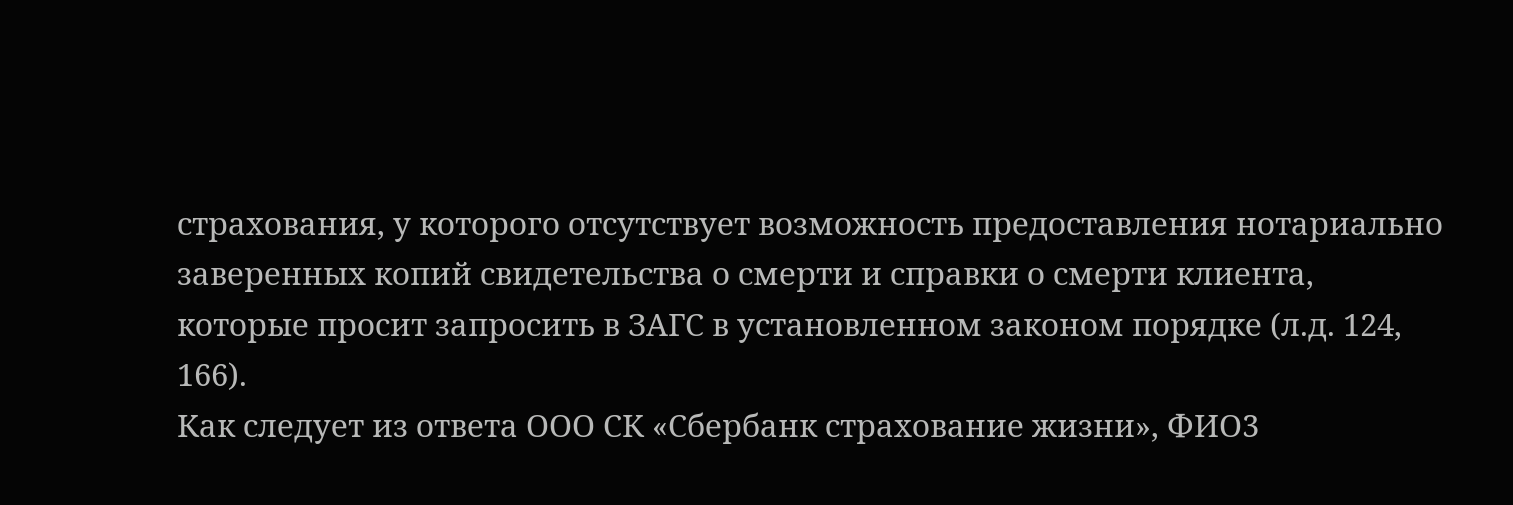страхования, у которого отсутствует возможность предоставления нотариально заверенных копий свидетельства о смерти и справки о смерти клиента, которые просит запросить в ЗАГС в установленном законом порядке (л.д. 124, 166).
Как следует из ответа ООО СК «Сбербанк страхование жизни», ФИО3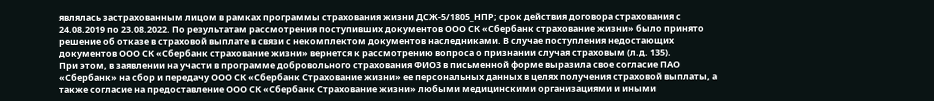являлась застрахованным лицом в рамках программы страхования жизни ДСЖ-5/1805_НПР; срок действия договора страхования с 24.08.2019 по 23.08.2022. По результатам рассмотрения поступивших документов ООО СК «Сбербанк страхование жизни» было принято решение об отказе в страховой выплате в связи с некомплектом документов наследниками. В случае поступления недостающих документов ООО СК «Сбербанк страхование жизни» вернется к рассмотрению вопроса о признании случая страховым (л.д. 135).
При этом, в заявлении на участи в программе добровольного страхования ФИО3 в письменной форме выразила свое согласие ПАО «Сбербанк» на сбор и передачу ООО СК «Сбербанк Страхование жизни» ее персональных данных в целях получения страховой выплаты, а также согласие на предоставление ООО СК «Сбербанк Страхование жизни» любыми медицинскими организациями и иными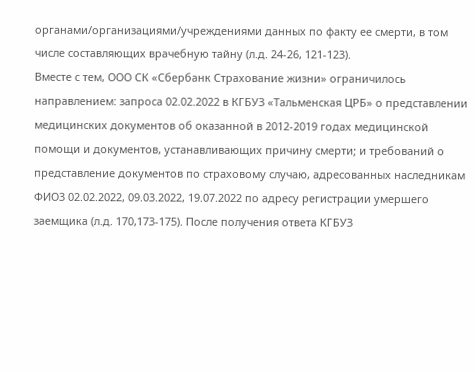органами/организациями/учреждениями данных по факту ее смерти, в том числе составляющих врачебную тайну (л.д. 24-26, 121-123).
Вместе с тем, ООО СК «Сбербанк Страхование жизни» ограничилось направлением: запроса 02.02.2022 в КГБУЗ «Тальменская ЦРБ» о представлении медицинских документов об оказанной в 2012-2019 годах медицинской помощи и документов, устанавливающих причину смерти; и требований о представление документов по страховому случаю, адресованных наследникам ФИО3 02.02.2022, 09.03.2022, 19.07.2022 по адресу регистрации умершего заемщика (л.д. 170,173-175). После получения ответа КГБУЗ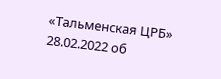«Тальменская ЦРБ» 28.02.2022 об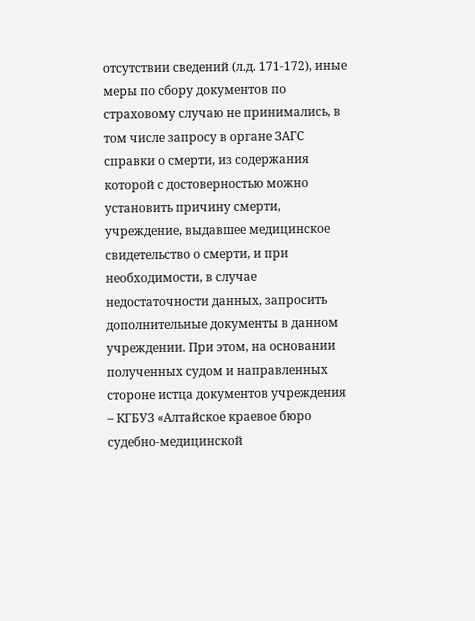отсутствии сведений (л.д. 171-172), иные меры по сбору документов по страховому случаю не принимались, в том числе запросу в органе ЗАГС справки о смерти, из содержания которой с достоверностью можно установить причину смерти, учреждение, выдавшее медицинское свидетельство о смерти, и при необходимости, в случае недостаточности данных, запросить дополнительные документы в данном учреждении. При этом, на основании полученных судом и направленных стороне истца документов учреждения – КГБУЗ «Алтайское краевое бюро судебно-медицинской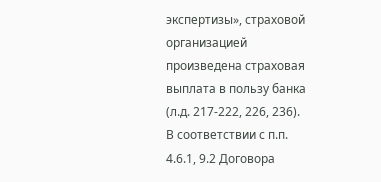экспертизы», страховой организацией произведена страховая выплата в пользу банка (л.д. 217-222, 226, 236).
В соответствии с п.п. 4.6.1, 9.2 Договора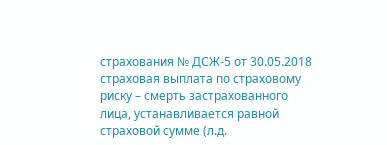страхования № ДСЖ-5 от 30.05.2018 страховая выплата по страховому риску – смерть застрахованного лица, устанавливается равной страховой сумме (л.д.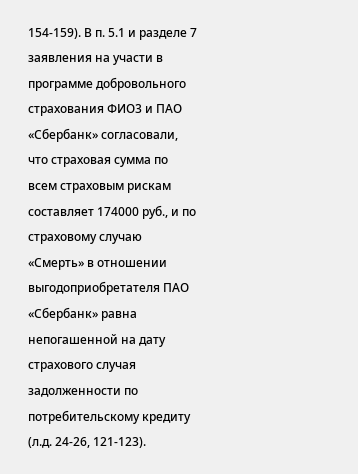154-159). В п. 5.1 и разделе 7 заявления на участи в программе добровольного страхования ФИО3 и ПАО «Сбербанк» согласовали, что страховая сумма по всем страховым рискам составляет 174000 руб., и по страховому случаю «Смерть» в отношении выгодоприобретателя ПАО «Сбербанк» равна непогашенной на дату страхового случая задолженности по потребительскому кредиту (л.д. 24-26, 121-123).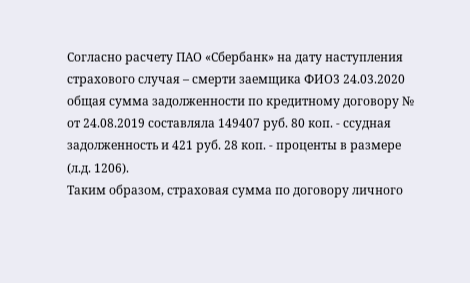Согласно расчету ПАО «Сбербанк» на дату наступления страхового случая – смерти заемщика ФИО3 24.03.2020 общая сумма задолженности по кредитному договору № от 24.08.2019 составляла 149407 руб. 80 коп. - ссудная задолженность и 421 руб. 28 коп. - проценты в размере (л.д. 1206).
Таким образом, страховая сумма по договору личного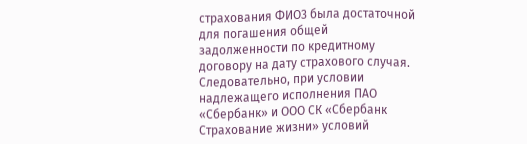страхования ФИО3 была достаточной для погашения общей задолженности по кредитному договору на дату страхового случая.
Следовательно, при условии надлежащего исполнения ПАО «Сбербанк» и ООО СК «Сбербанк Страхование жизни» условий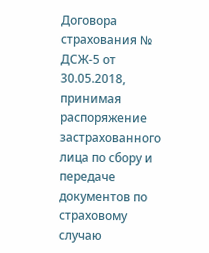Договора страхования № ДСЖ-5 от 30.05.2018, принимая распоряжение застрахованного лица по сбору и передаче документов по страховому случаю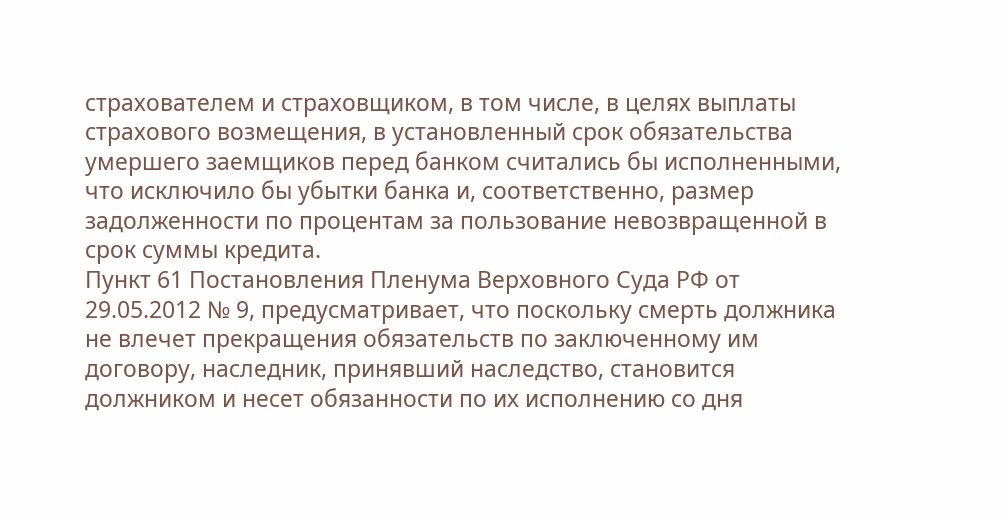страхователем и страховщиком, в том числе, в целях выплаты страхового возмещения, в установленный срок обязательства умершего заемщиков перед банком считались бы исполненными, что исключило бы убытки банка и, соответственно, размер задолженности по процентам за пользование невозвращенной в срок суммы кредита.
Пункт 61 Постановления Пленума Верховного Суда РФ от 29.05.2012 № 9, предусматривает, что поскольку смерть должника не влечет прекращения обязательств по заключенному им договору, наследник, принявший наследство, становится должником и несет обязанности по их исполнению со дня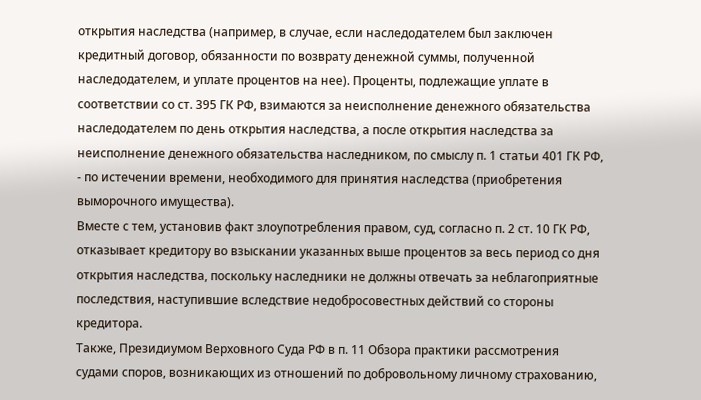открытия наследства (например, в случае, если наследодателем был заключен кредитный договор, обязанности по возврату денежной суммы, полученной наследодателем, и уплате процентов на нее). Проценты, подлежащие уплате в соответствии со ст. 395 ГК РФ, взимаются за неисполнение денежного обязательства наследодателем по день открытия наследства, а после открытия наследства за неисполнение денежного обязательства наследником, по смыслу п. 1 статьи 401 ГК РФ, - по истечении времени, необходимого для принятия наследства (приобретения выморочного имущества).
Вместе с тем, установив факт злоупотребления правом, суд, согласно п. 2 ст. 10 ГК РФ, отказывает кредитору во взыскании указанных выше процентов за весь период со дня открытия наследства, поскольку наследники не должны отвечать за неблагоприятные последствия, наступившие вследствие недобросовестных действий со стороны кредитора.
Также, Президиумом Верховного Суда РФ в п. 11 Обзора практики рассмотрения судами споров, возникающих из отношений по добровольному личному страхованию,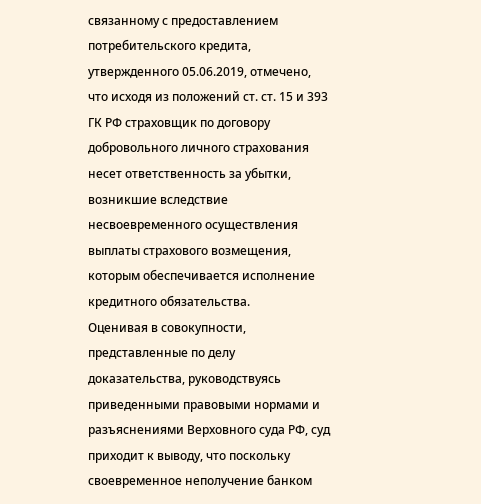связанному с предоставлением потребительского кредита, утвержденного 05.06.2019, отмечено, что исходя из положений ст. ст. 15 и 393 ГК РФ страховщик по договору добровольного личного страхования несет ответственность за убытки, возникшие вследствие несвоевременного осуществления выплаты страхового возмещения, которым обеспечивается исполнение кредитного обязательства.
Оценивая в совокупности, представленные по делу доказательства, руководствуясь приведенными правовыми нормами и разъяснениями Верховного суда РФ, суд приходит к выводу, что поскольку своевременное неполучение банком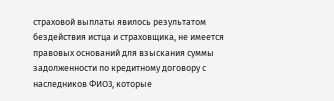страховой выплаты явилось результатом бездействия истца и страховщика, не имеется правовых оснований для взыскания суммы задолженности по кредитному договору с наследников ФИО3, которые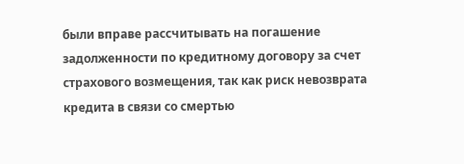были вправе рассчитывать на погашение задолженности по кредитному договору за счет страхового возмещения, так как риск невозврата кредита в связи со смертью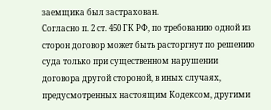заемщика был застрахован.
Согласно п. 2 ст. 450 ГК РФ, по требованию одной из сторон договор может быть расторгнут по решению суда только при существенном нарушении договора другой стороной, в иных случаях, предусмотренных настоящим Кодексом, другими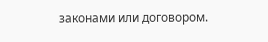законами или договором.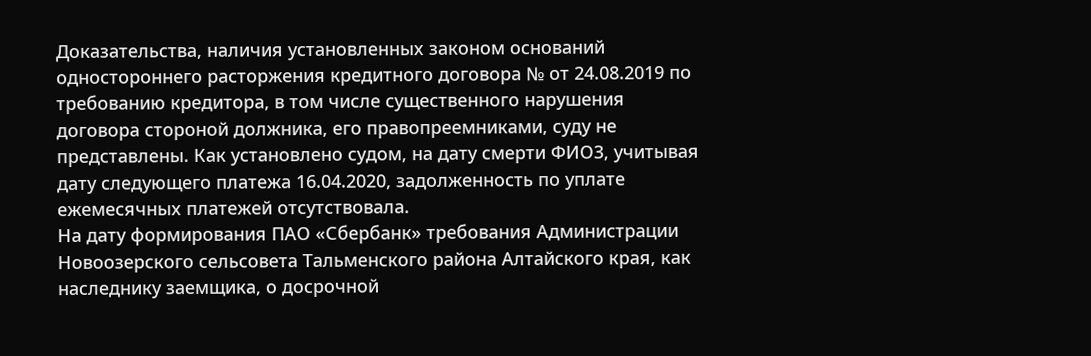Доказательства, наличия установленных законом оснований одностороннего расторжения кредитного договора № от 24.08.2019 по требованию кредитора, в том числе существенного нарушения договора стороной должника, его правопреемниками, суду не представлены. Как установлено судом, на дату смерти ФИО3, учитывая дату следующего платежа 16.04.2020, задолженность по уплате ежемесячных платежей отсутствовала.
На дату формирования ПАО «Сбербанк» требования Администрации Новоозерского сельсовета Тальменского района Алтайского края, как наследнику заемщика, о досрочной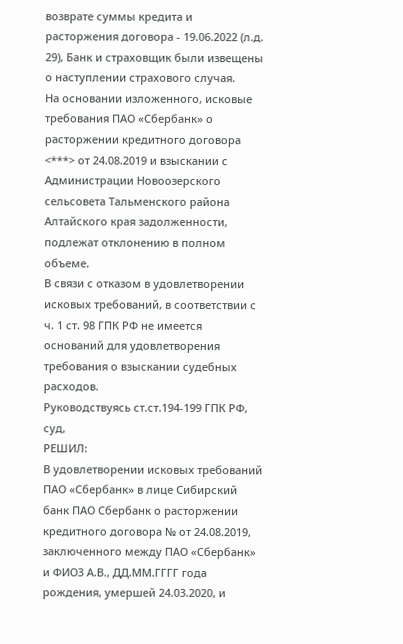возврате суммы кредита и расторжения договора - 19.06.2022 (л.д. 29), Банк и страховщик были извещены о наступлении страхового случая.
На основании изложенного, исковые требования ПАО «Сбербанк» о расторжении кредитного договора <***> от 24.08.2019 и взыскании с Администрации Новоозерского сельсовета Тальменского района Алтайского края задолженности, подлежат отклонению в полном объеме.
В связи с отказом в удовлетворении исковых требований, в соответствии с ч. 1 ст. 98 ГПК РФ не имеется оснований для удовлетворения требования о взыскании судебных расходов.
Руководствуясь ст.ст.194-199 ГПК РФ, суд,
РЕШИЛ:
В удовлетворении исковых требований ПАО «Сбербанк» в лице Сибирский банк ПАО Сбербанк о расторжении кредитного договора № от 24.08.2019, заключенного между ПАО «Сбербанк» и ФИО3 А.В., ДД.ММ.ГГГГ года рождения, умершей 24.03.2020, и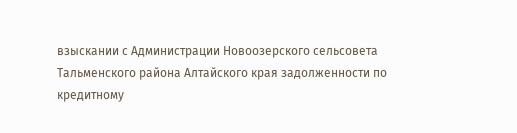взыскании с Администрации Новоозерского сельсовета Тальменского района Алтайского края задолженности по кредитному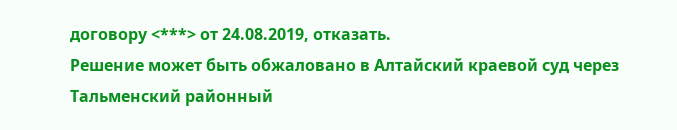договору <***> от 24.08.2019, отказать.
Решение может быть обжаловано в Алтайский краевой суд через Тальменский районный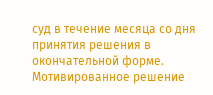суд в течение месяца со дня принятия решения в окончательной форме.
Мотивированное решение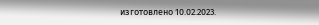изготовлено 10.02.2023.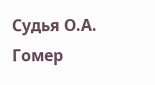Судья О.А. Гомер